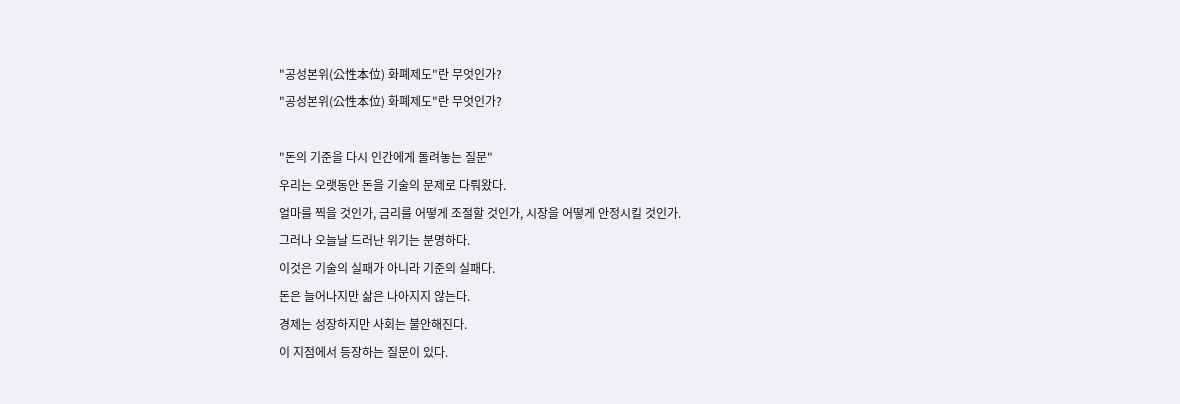"공성본위(公性本位) 화폐제도"란 무엇인가?
"공성본위(公性本位) 화폐제도"란 무엇인가?

"돈의 기준을 다시 인간에게 돌려놓는 질문"
우리는 오랫동안 돈을 기술의 문제로 다뤄왔다.
얼마를 찍을 것인가, 금리를 어떻게 조절할 것인가, 시장을 어떻게 안정시킬 것인가.
그러나 오늘날 드러난 위기는 분명하다.
이것은 기술의 실패가 아니라 기준의 실패다.
돈은 늘어나지만 삶은 나아지지 않는다.
경제는 성장하지만 사회는 불안해진다.
이 지점에서 등장하는 질문이 있다.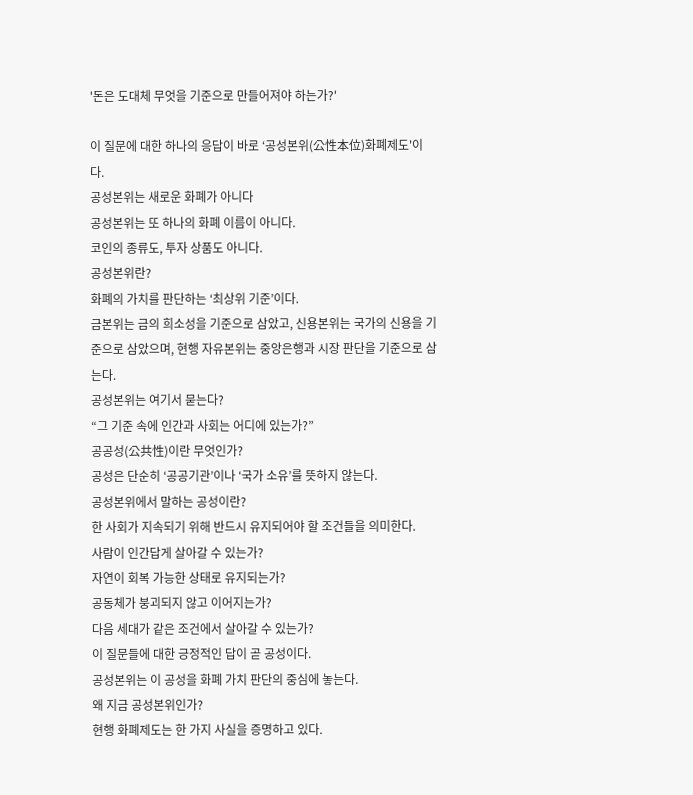'돈은 도대체 무엇을 기준으로 만들어져야 하는가?'

이 질문에 대한 하나의 응답이 바로 ‘공성본위(公性本位)화폐제도'이다.
공성본위는 새로운 화폐가 아니다
공성본위는 또 하나의 화폐 이름이 아니다.
코인의 종류도, 투자 상품도 아니다.
공성본위란?
화폐의 가치를 판단하는 ‘최상위 기준’이다.
금본위는 금의 희소성을 기준으로 삼았고, 신용본위는 국가의 신용을 기준으로 삼았으며, 현행 자유본위는 중앙은행과 시장 판단을 기준으로 삼는다.
공성본위는 여기서 묻는다?
“그 기준 속에 인간과 사회는 어디에 있는가?”
공공성(公共性)이란 무엇인가?
공성은 단순히 ‘공공기관’이나 ‘국가 소유’를 뜻하지 않는다.
공성본위에서 말하는 공성이란?
한 사회가 지속되기 위해 반드시 유지되어야 할 조건들을 의미한다.
사람이 인간답게 살아갈 수 있는가?
자연이 회복 가능한 상태로 유지되는가?
공동체가 붕괴되지 않고 이어지는가?
다음 세대가 같은 조건에서 살아갈 수 있는가?
이 질문들에 대한 긍정적인 답이 곧 공성이다.
공성본위는 이 공성을 화폐 가치 판단의 중심에 놓는다.
왜 지금 공성본위인가?
현행 화폐제도는 한 가지 사실을 증명하고 있다.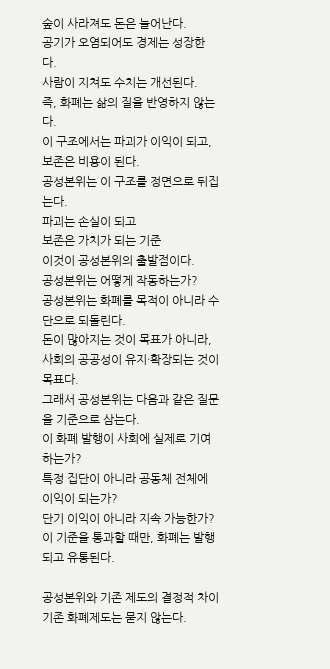숲이 사라져도 돈은 늘어난다.
공기가 오염되어도 경제는 성장한다.
사람이 지쳐도 수치는 개선된다.
즉, 화폐는 삶의 질을 반영하지 않는다.
이 구조에서는 파괴가 이익이 되고, 보존은 비용이 된다.
공성본위는 이 구조를 정면으로 뒤집는다.
파괴는 손실이 되고
보존은 가치가 되는 기준
이것이 공성본위의 출발점이다.
공성본위는 어떻게 작동하는가?
공성본위는 화폐를 목적이 아니라 수단으로 되돌린다.
돈이 많아지는 것이 목표가 아니라, 사회의 공공성이 유지·확장되는 것이 목표다.
그래서 공성본위는 다음과 같은 질문을 기준으로 삼는다.
이 화폐 발행이 사회에 실제로 기여하는가?
특정 집단이 아니라 공동체 전체에 이익이 되는가?
단기 이익이 아니라 지속 가능한가?
이 기준을 통과할 때만, 화폐는 발행되고 유통된다.

공성본위와 기존 제도의 결정적 차이
기존 화폐제도는 묻지 않는다.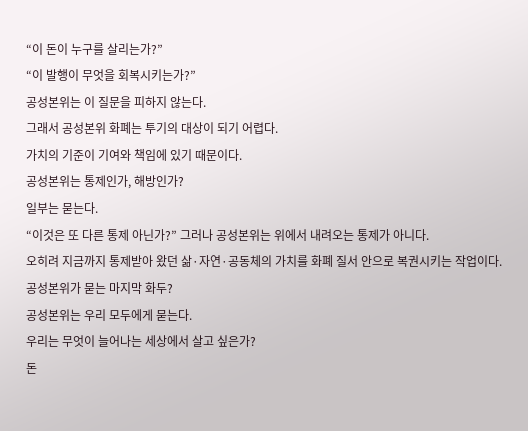“이 돈이 누구를 살리는가?”
“이 발행이 무엇을 회복시키는가?”
공성본위는 이 질문을 피하지 않는다.
그래서 공성본위 화폐는 투기의 대상이 되기 어렵다.
가치의 기준이 기여와 책임에 있기 때문이다.
공성본위는 통제인가, 해방인가?
일부는 묻는다.
“이것은 또 다른 통제 아닌가?” 그러나 공성본위는 위에서 내려오는 통제가 아니다.
오히려 지금까지 통제받아 왔던 삶·자연·공동체의 가치를 화폐 질서 안으로 복권시키는 작업이다.
공성본위가 묻는 마지막 화두?
공성본위는 우리 모두에게 묻는다.
우리는 무엇이 늘어나는 세상에서 살고 싶은가?
돈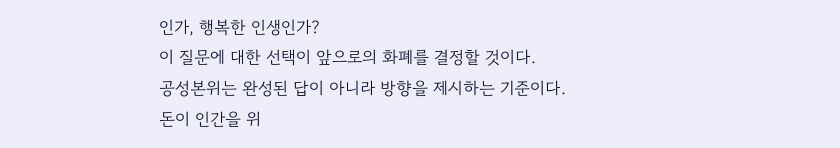인가, 행복한 인생인가?
이 질문에 대한 선택이 앞으로의 화폐를 결정할 것이다.
공성본위는 완성된 답이 아니라 방향을 제시하는 기준이다.
돈이 인간을 위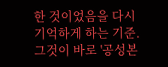한 것이었음을 다시 기억하게 하는 기준. 그것이 바로 '공성본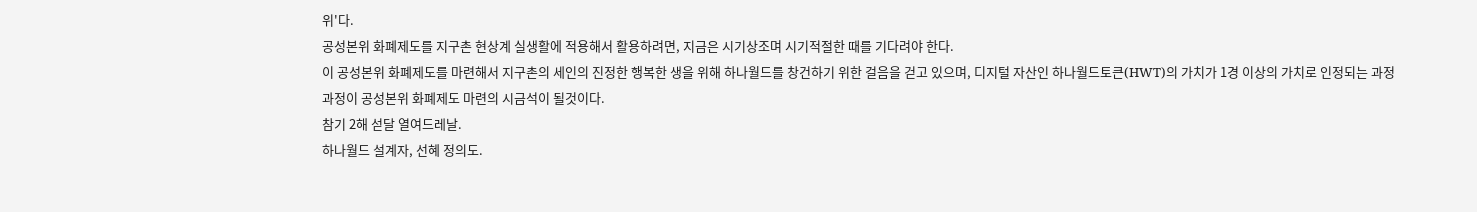위'다.
공성본위 화폐제도를 지구촌 현상계 실생활에 적용해서 활용하려면, 지금은 시기상조며 시기적절한 때를 기다려야 한다.
이 공성본위 화폐제도를 마련해서 지구촌의 세인의 진정한 행복한 생을 위해 하나월드를 창건하기 위한 걸음을 걷고 있으며, 디지털 자산인 하나월드토큰(HWT)의 가치가 1경 이상의 가치로 인정되는 과정과정이 공성본위 화폐제도 마련의 시금석이 될것이다.
참기 2해 섣달 열여드레날.
하나월드 설계자, 선혜 정의도.